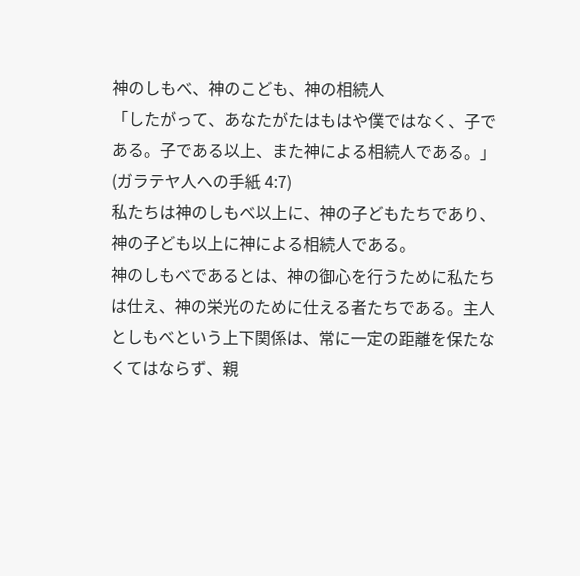神のしもべ、神のこども、神の相続人
「したがって、あなたがたはもはや僕ではなく、子である。子である以上、また神による相続人である。」(ガラテヤ人への手紙 4:7)
私たちは神のしもべ以上に、神の子どもたちであり、神の子ども以上に神による相続人である。
神のしもべであるとは、神の御心を行うために私たちは仕え、神の栄光のために仕える者たちである。主人としもべという上下関係は、常に一定の距離を保たなくてはならず、親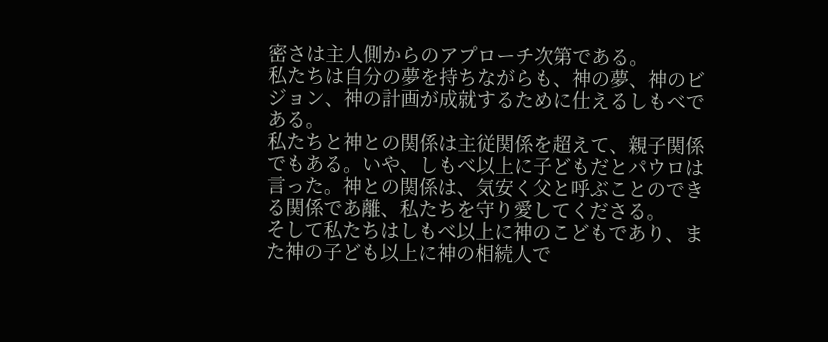密さは主人側からのアプローチ次第である。
私たちは自分の夢を持ちながらも、神の夢、神のビジョン、神の計画が成就するために仕えるしもべである。
私たちと神との関係は主従関係を超えて、親子関係でもある。いや、しもべ以上に子どもだとパウロは言った。神との関係は、気安く父と呼ぶことのできる関係であ離、私たちを守り愛してくださる。
そして私たちはしもべ以上に神のこどもであり、また神の子ども以上に神の相続人で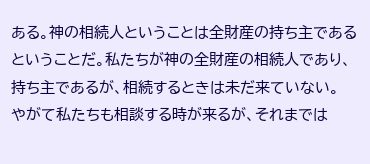ある。神の相続人ということは全財産の持ち主であるということだ。私たちが神の全財産の相続人であり、持ち主であるが、相続するときは未だ来ていない。
やがて私たちも相談する時が来るが、それまでは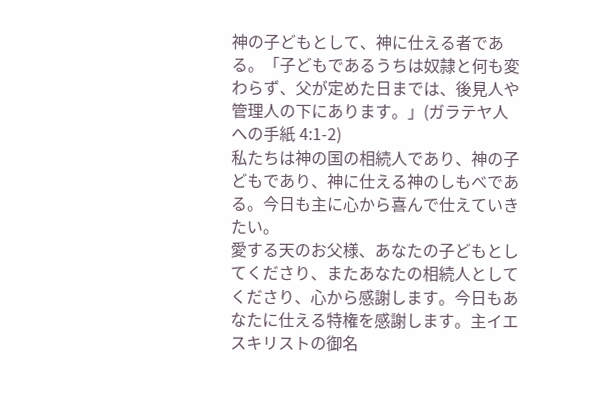神の子どもとして、神に仕える者である。「子どもであるうちは奴隷と何も変わらず、父が定めた日までは、後見人や管理人の下にあります。」(ガラテヤ人への手紙 4:1-2)
私たちは神の国の相続人であり、神の子どもであり、神に仕える神のしもべである。今日も主に心から喜んで仕えていきたい。
愛する天のお父様、あなたの子どもとしてくださり、またあなたの相続人としてくださり、心から感謝します。今日もあなたに仕える特権を感謝します。主イエスキリストの御名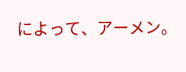によって、アーメン。